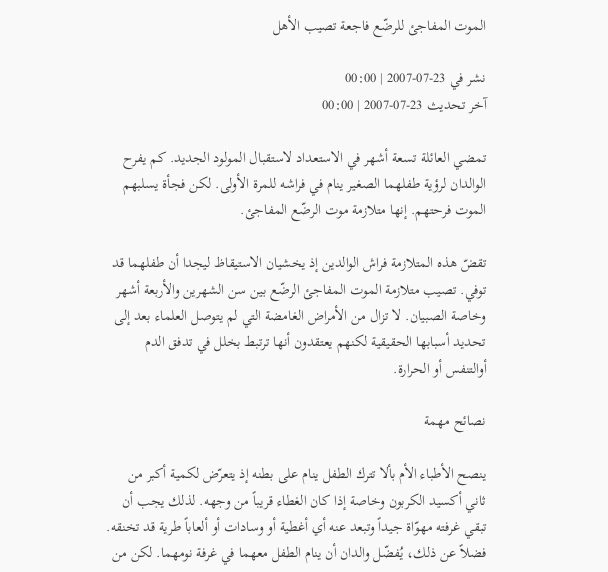الموت المفاجئ للرضّع فاجعة تصيب الأهل

نشر في 23-07-2007 | 00:00
آخر تحديث 23-07-2007 | 00:00

تمضي العائلة تسعة أشهر في الاستعداد لاستقبال المولود الجديد. كم يفرح الوالدان لرؤية طفلهما الصغير ينام في فراشه للمرة الأولى. لكن فجأة يسلبهم الموت فرحتهم. إنها متلازمة موت الرضّع المفاجئ.

تقضّ هذه المتلازمة فراش الوالدين إذ يخشيان الاستيقاظ ليجدا أن طفلهما قد توفي. تصيب متلازمة الموت المفاجئ الرضّع بين سن الشهرين والأربعة أشهر وخاصة الصبيان. لا تزال من الأمراض الغامضة التي لم يتوصل العلماء بعد إلى تحديد أسبابها الحقيقية لكنهم يعتقدون أنها ترتبط بخلل في تدفق الدم أوالتنفس أو الحرارة.

نصائح مهمة

ينصح الأطباء الأم بألا تترك الطفل ينام على بطنه إذ يتعرّض لكمية أكبر من ثاني أكسيد الكربون وخاصة إذا كان الغطاء قريباً من وجهه. لذلك يجب أن تبقي غرفته مهوّاة جيداً وتبعد عنه أي أغطية أو وسادات أو ألعاباً طرية قد تخنقه. فضلاً عن ذلك، يُفضّل والدان أن ينام الطفل معهما في غرفة نومهما. لكن من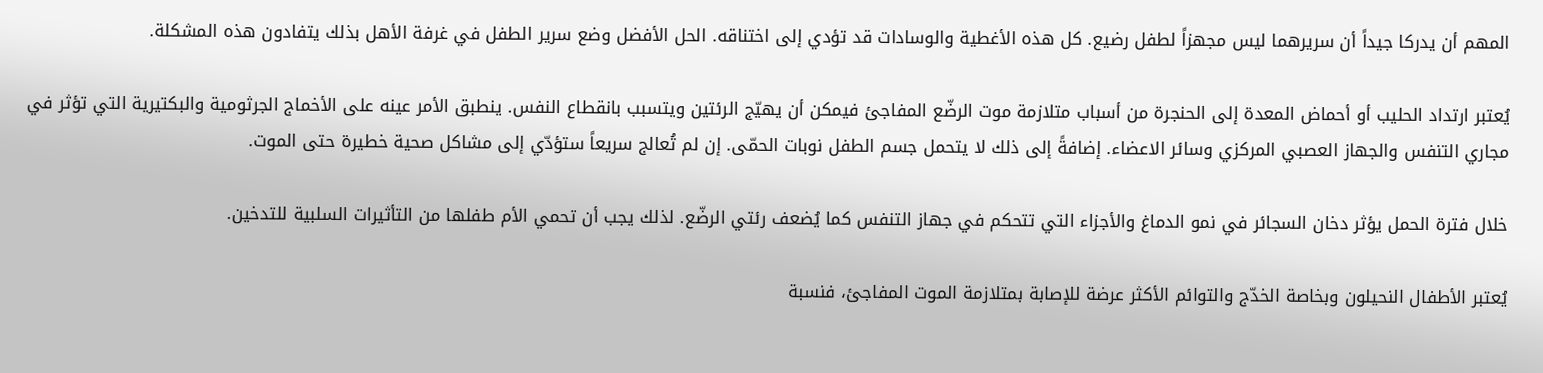المهم أن يدركا جيداً أن سريرهما ليس مجهزاً لطفل رضيع. كل هذه الأغطية والوسادات قد تؤدي إلى اختناقه. الحل الأفضل وضع سرير الطفل في غرفة الأهل بذلك يتفادون هذه المشكلة.

يُعتبر ارتداد الحليب أو أحماض المعدة إلى الحنجرة من أسباب متلازمة موت الرضّع المفاجئ فيمكن أن يهيّج الرئتين ويتسبب بانقطاع النفس. ينطبق الأمر عينه على الأخماج الجرثومية والبكتيرية التي تؤثر في مجاري التنفس والجهاز العصبي المركزي وسائر الاعضاء. إضافةً إلى ذلك لا يتحمل جسم الطفل نوبات الحمّى. إن لم تُعالج سريعاً ستؤدّي إلى مشاكل صحية خطيرة حتى الموت.

خلال فترة الحمل يؤثر دخان السجائر في نمو الدماغ والأجزاء التي تتحكم في جهاز التنفس كما يُضعف رئتي الرضّع. لذلك يجب أن تحمي الأم طفلها من التأثيرات السلبية للتدخين.

يُعتبر الأطفال النحيلون وبخاصة الخدّج والتوائم الأكثر عرضة للإصابة بمتلازمة الموت المفاجئ، فنسبة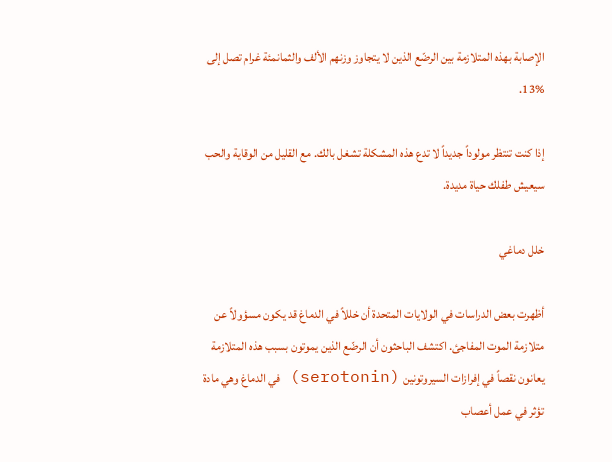الإصابة بهذه المتلازمة بين الرضّع الذين لا يتجاوز وزنهم الألف والثمانمئة غرام تصل إلى %13.

إذا كنت تنتظر مولوداً جديداً لا تدع هذه المشكلة تشغل بالك. مع القليل من الوقاية والحب سيعيش طفلك حياة مديدة.

خلل دماغي

أظهرت بعض الدراسات في الولايات المتحدة أن خللاً في الدماغ قد يكون مسؤولاً عن متلازمة الموت المفاجئ. اكتشف الباحثون أن الرضّع الذين يموتون بسبب هذه المتلازمة يعانون نقصاً في إفرازات السيروتونين (serotonin) في الدماغ وهي مادة تؤثر في عمل أعصاب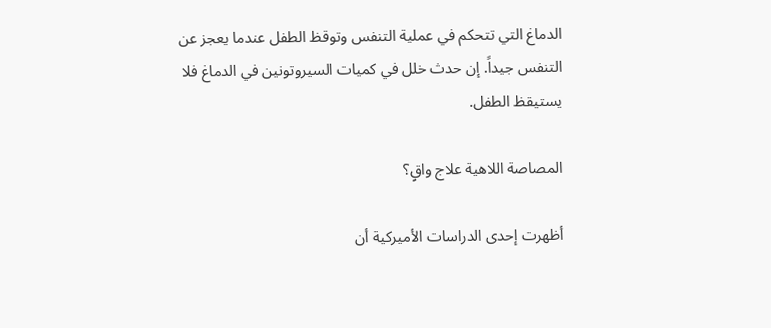الدماغ التي تتحكم في عملية التنفس وتوقظ الطفل عندما يعجز عن التنفس جيداً. إن حدث خلل في كميات السيروتونين في الدماغ فلا يستيقظ الطفل.

المصاصة اللاهية علاج واقٍ؟

أظهرت إحدى الدراسات الأميركية أن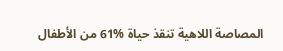المصاصة اللاهية تنقذ حياة %61 من الأطفال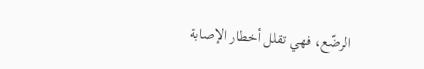الرضّع، فهي تقلل أخطار الإصابة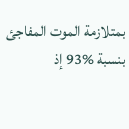بمتلازمة الموت المفاجئ بنسبة %93 إذ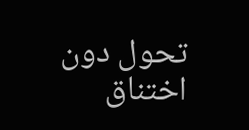تحول دون اختناق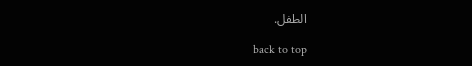الطفل.

back to top